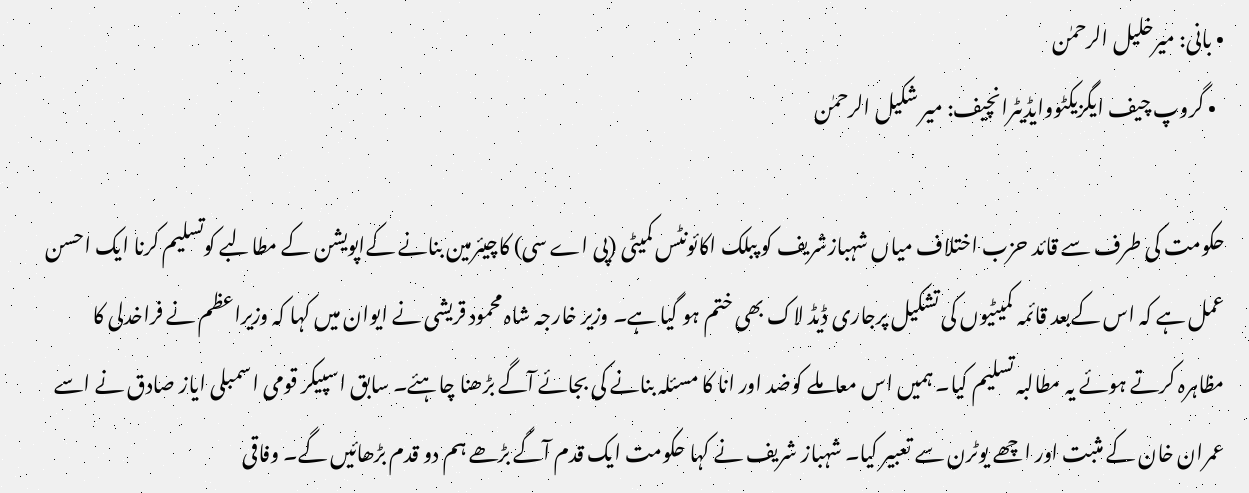• بانی: میرخلیل الرحمٰن
  • گروپ چیف ایگزیکٹووایڈیٹرانچیف: میر شکیل الرحمٰن

حکومت کی طرف سے قائد حزب اختلاف میاں شہبازشریف کو پبلک اکائونٹس کمیٹی (پی اے سی) کاچیئرمین بنانے کےاپویشن کے مطالبے کوتسلیم کرنا ایک احسن عمل ہے کہ اس کےبعد قائمہ کمیٹیوں کی تشکیل پرجاری ڈیڈ لاک بھی ختم ہو گیا ہے۔ وزیر خارجہ شاہ محمود قریشی نے ایوان میں کہا کہ وزیراعظم نے فراخدلی کا مظاہرہ کرتے ہوئے یہ مطالبہ تسلیم کیا۔ ہمیں اس معاملے کوضد اور انا کا مسئلہ بنانے کی بجائے آگے بڑھنا چاہئے۔ سابق اسپیکر قومی اسمبلی ایاز صادق نے اسے عمران خان کے مثبت اور اچھے یوٹرن سے تعبیر کیا۔ شہباز شریف نے کہا حکومت ایک قدم آگے بڑھے ہم دو قدم بڑھائیں گے۔ وفاقی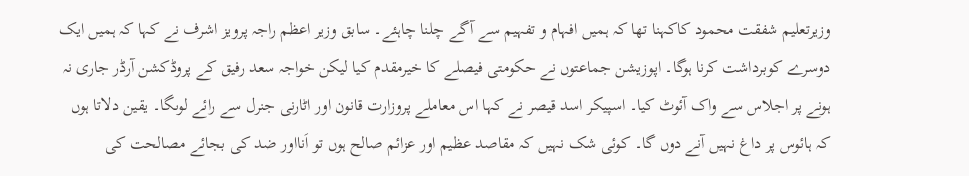وزیرتعلیم شفقت محمود کاکہنا تھا کہ ہمیں افہام و تفہیم سے آگے چلنا چاہئے۔ سابق وزیر اعظم راجہ پرویز اشرف نے کہا کہ ہمیں ایک دوسرے کوبرداشت کرنا ہوگا۔ اپوزیشن جماعتوں نے حکومتی فیصلے کا خیرمقدم کیا لیکن خواجہ سعد رفیق کے پروڈکشن آرڈر جاری نہ ہونے پر اجلاس سے واک آئوٹ کیا۔ اسپیکر اسد قیصر نے کہا اس معاملے پروزارت قانون اور اٹارنی جنرل سے رائے لوںگا۔ یقین دلاتا ہوں کہ ہائوس پر داغ نہیں آنے دوں گا۔ کوئی شک نہیں کہ مقاصد عظیم اور عزائم صالح ہوں تو اَنااور ضد کی بجائے مصالحت کی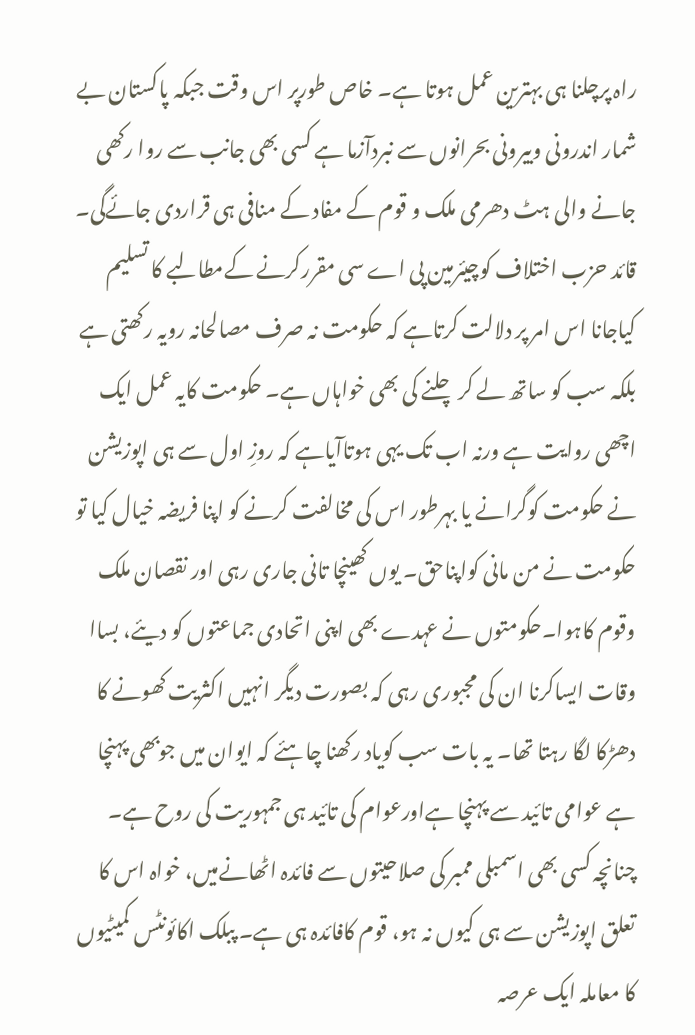راہ پرچلنا ہی بہترین عمل ہوتا ہے۔ خاص طورپر اس وقت جبکہ پاکستان بے شمار اندرونی وبیرونی بحرانوں سے نبردآزما ہے کسی بھی جانب سے روا رکھی جانے والی ہٹ دھرمی ملک و قوم کے مفاد کے منافی ہی قراردی جائےگی۔ قائد حزب اختلاف کوچیئرمین پی اے سی مقررکرنے کےمطالبے کا تسلیم کیاجانا اس امر پر دلالت کرتاہے کہ حکومت نہ صرف مصالحانہ رویہ رکھتی ہے بلکہ سب کو ساتھ لے کر چلنے کی بھی خواہاں ہے۔ حکومت کایہ عمل ایک اچھی روایت ہے ورنہ اب تک یہی ہوتاآیاہے کہ روزِ اول سے ہی اپوزیشن نے حکومت کوگرانے یا بہرطور اس کی مخالفت کرنے کو اپنا فریضہ خیال کیا تو حکومت نے من مانی کواپناحق۔ یوں کھینچا تانی جاری رہی اور نقصان ملک وقوم کاہوا۔حکومتوں نے عہدے بھی اپنی اتحادی جماعتوں کو دیئے، بساا وقات ایساکرنا ان کی مجبوری رہی کہ بصورت دیگر انہیں اکثریت کھونے کا دھڑکا لگا رہتا تھا۔ یہ بات سب کویاد رکھنا چاہئے کہ ایوان میں جوبھی پہنچا ہے عوامی تائید سے پہنچا ہےاورعوام کی تائید ہی جمہوریت کی روح ہے۔ چنانچہ کسی بھی اسمبلی ممبر کی صلاحیتوں سے فائدہ اٹھانےمیں، خواہ اس کا تعلق اپوزیشن سے ہی کیوں نہ ہو، قوم کافائدہ ہی ہے۔ پبلک اکائونٹس کمیٹیوں کا معاملہ ایک عرصہ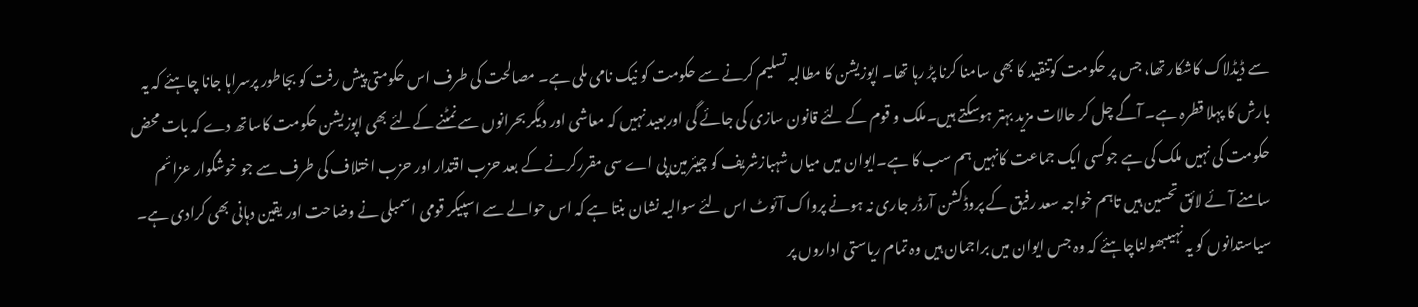سے ڈیڈلاک کاشکار تھا، جس پر حکومت کوتنقید کا بھی سامنا کرنا پڑ رہا تھا۔ اپوزیشن کا مطالبہ تسلیم کرنے سے حکومت کو نیک نامی ملی ہے۔ مصالحت کی طرف اس حکومتی پیش رفت کو بجاطور پرسراہا جانا چاہئے کہ یہ بارش کا پہلا قطرہ ہے۔ آگے چل کر حالات مزید بہتر ہوسکتے ہیں۔ملک و قوم کے لئے قانون سازی کی جائے گی اوربعید نہیں کہ معاشی اور دیگر بحرانوں سے نمٹنے کےلئے بھی اپوزیشن حکومت کاساتھ دے کہ بات محض حکومت کی نہیں ملک کی ہے جوکسی ایک جماعت کانہیں ہم سب کا ہے۔ایوان میں میاں شہبازشریف کو چیئرمین پی اے سی مقررکرنے کے بعد حزب اقتدار اور حزب اختلاف کی طرف سے جو خوشگوار عزائم سامنے آئے لائق تحسین ہیں تاہم خواجہ سعد رفیق کے پروڈکشن آرڈر جاری نہ ہونے پرواک آئوٹ اس لئے سوالیہ نشان بنتا ہے کہ اس حوالے سے اسپیکر قومی اسمبلی نے وضاحت اور یقین دہانی بھی کرادی ہے۔ سیاستدانوں کو یہ نہیںبھولناچاہئے کہ وہ جس ایوان میں براجمان ہیں وہ تمام ریاستی اداروں پر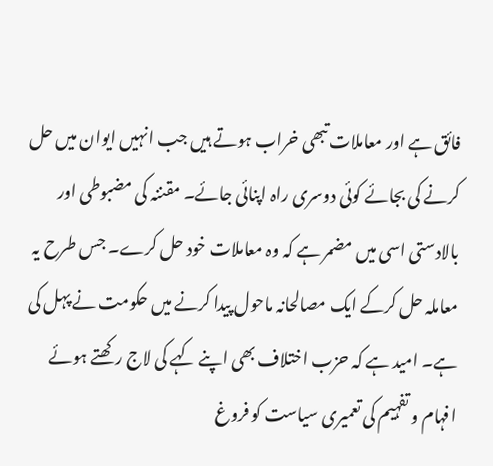فائق ہے اور معاملات تبھی خراب ہوتے ہیں جب انہیں ایوان میں حل کرنے کی بجائے کوئی دوسری راہ اپنائی جائے۔ مقننہ کی مضبوطی اور بالادستی اسی میں مضمر ہے کہ وہ معاملات خود حل کرے۔ جس طرح یہ معاملہ حل کرکے ایک مصالحانہ ماحول پیدا کرنے میں حکومت نے پہل کی ہے۔ امید ہے کہ حزب اختلاف بھی اپنے کہے کی لاج رکھتے ہوئے افہام و تفہیم کی تعمیری سیاست کو فروغ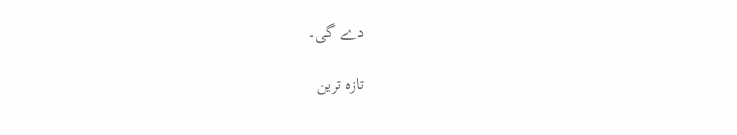دے گی۔

تازہ ترین